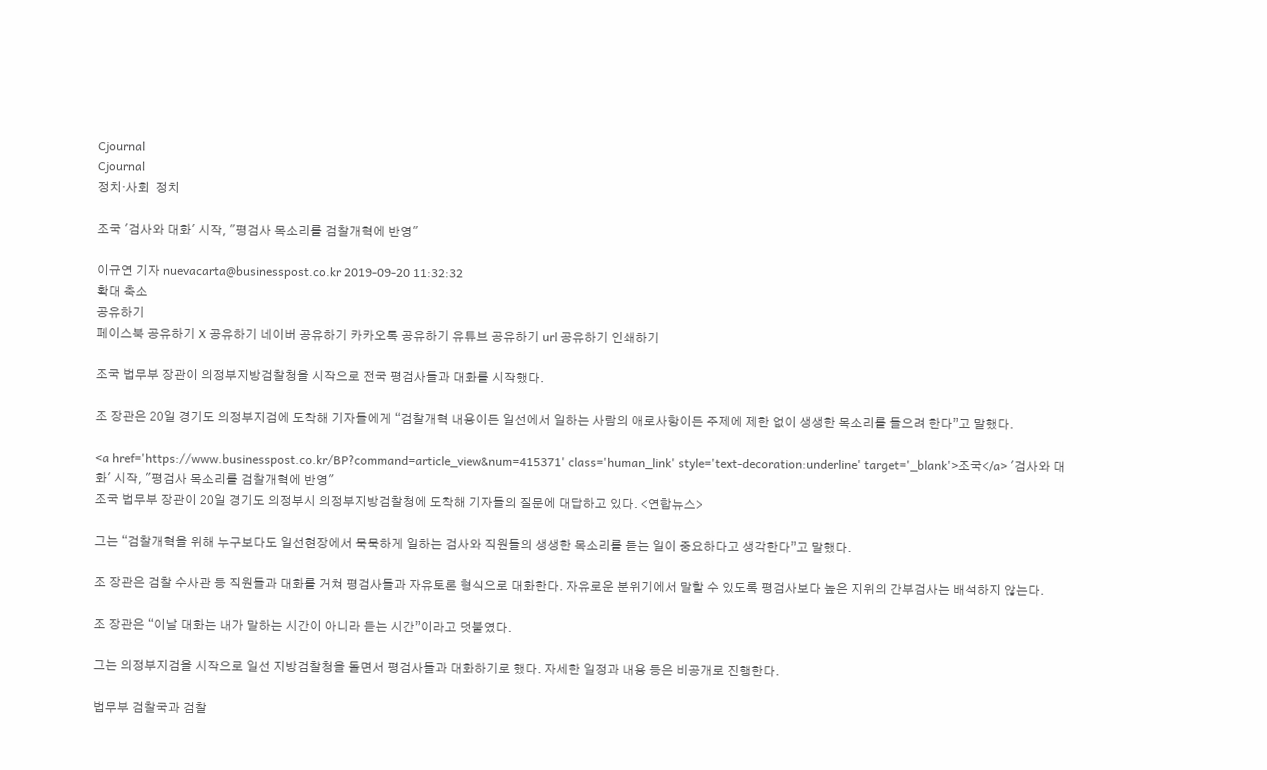Cjournal
Cjournal
정치·사회  정치

조국 '검사와 대화' 시작, "평검사 목소리를 검찰개혁에 반영"

이규연 기자 nuevacarta@businesspost.co.kr 2019-09-20 11:32:32
확대 축소
공유하기
페이스북 공유하기 X 공유하기 네이버 공유하기 카카오톡 공유하기 유튜브 공유하기 url 공유하기 인쇄하기

조국 법무부 장관이 의정부지방검찰청을 시작으로 전국 평검사들과 대화를 시작했다.

조 장관은 20일 경기도 의정부지검에 도착해 기자들에게 “검찰개혁 내용이든 일선에서 일하는 사람의 애로사항이든 주제에 제한 없이 생생한 목소리를 들으려 한다”고 말했다.

<a href='https://www.businesspost.co.kr/BP?command=article_view&num=415371' class='human_link' style='text-decoration:underline' target='_blank'>조국</a> '검사와 대화' 시작, "평검사 목소리를 검찰개혁에 반영"
조국 법무부 장관이 20일 경기도 의정부시 의정부지방검찰청에 도착해 기자들의 질문에 대답하고 있다. <연합뉴스>

그는 “검찰개혁을 위해 누구보다도 일선현장에서 묵묵하게 일하는 검사와 직원들의 생생한 목소리를 듣는 일이 중요하다고 생각한다”고 말했다.

조 장관은 검찰 수사관 등 직원들과 대화를 거쳐 평검사들과 자유토론 형식으로 대화한다. 자유로운 분위기에서 말할 수 있도록 평검사보다 높은 지위의 간부검사는 배석하지 않는다.

조 장관은 “이날 대화는 내가 말하는 시간이 아니라 듣는 시간”이라고 덧붙였다.

그는 의정부지검을 시작으로 일선 지방검찰청을 돌면서 평검사들과 대화하기로 했다. 자세한 일정과 내용 등은 비공개로 진행한다.

법무부 검찰국과 검찰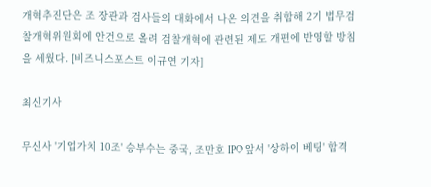개혁추진단은 조 장관과 검사들의 대화에서 나온 의견을 취합해 2기 법무검찰개혁위원회에 안건으로 올려 검찰개혁에 관련된 제도 개편에 반영할 방침을 세웠다. [비즈니스포스트 이규연 기자]

최신기사

무신사 '기업가치 10조' 승부수는 중국, 조만호 IPO 앞서 '상하이 베팅' 합격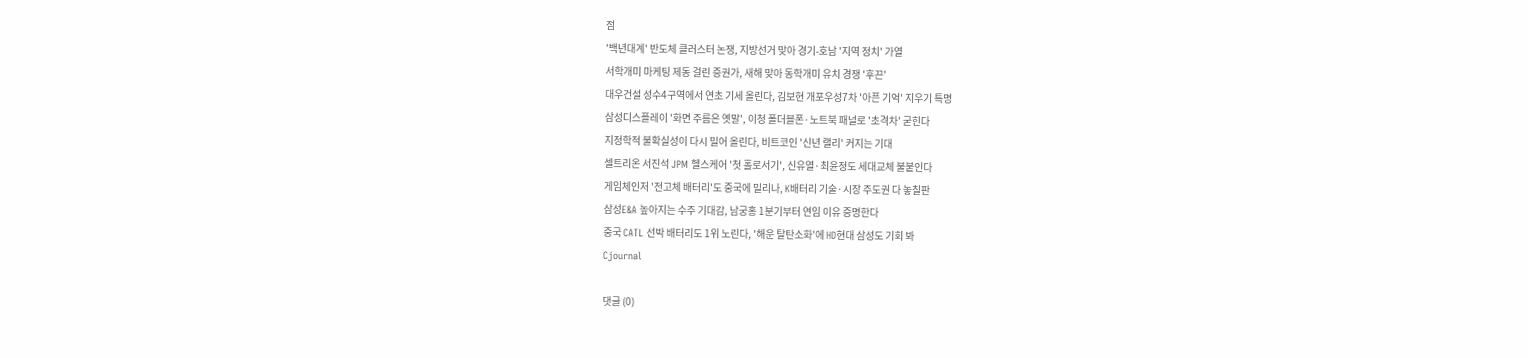점
'백년대계' 반도체 클러스터 논쟁, 지방선거 맞아 경기-호남 '지역 정치' 가열
서학개미 마케팅 제동 걸린 증권가, 새해 맞아 동학개미 유치 경쟁 '후끈'
대우건설 성수4구역에서 연초 기세 올린다, 김보현 개포우성7차 '아픈 기억' 지우기 특명
삼성디스플레이 '화면 주름은 옛말', 이청 폴더블폰·노트북 패널로 '초격차' 굳힌다
지정학적 불확실성이 다시 밀어 올린다, 비트코인 '신년 랠리' 커지는 기대
셀트리온 서진석 JPM 헬스케어 '첫 홀로서기', 신유열·최윤정도 세대교체 불붙인다
게임체인저 '전고체 배터리'도 중국에 밀리나, K배터리 기술·시장 주도권 다 놓칠판
삼성E&A 높아지는 수주 기대감, 남궁홍 1분기부터 연임 이유 증명한다
중국 CATL 선박 배터리도 1위 노린다, '해운 탈탄소화'에 HD현대 삼성도 기회 봐
Cjournal

댓글 (0)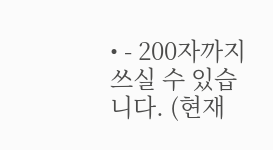• - 200자까지 쓰실 수 있습니다. (현재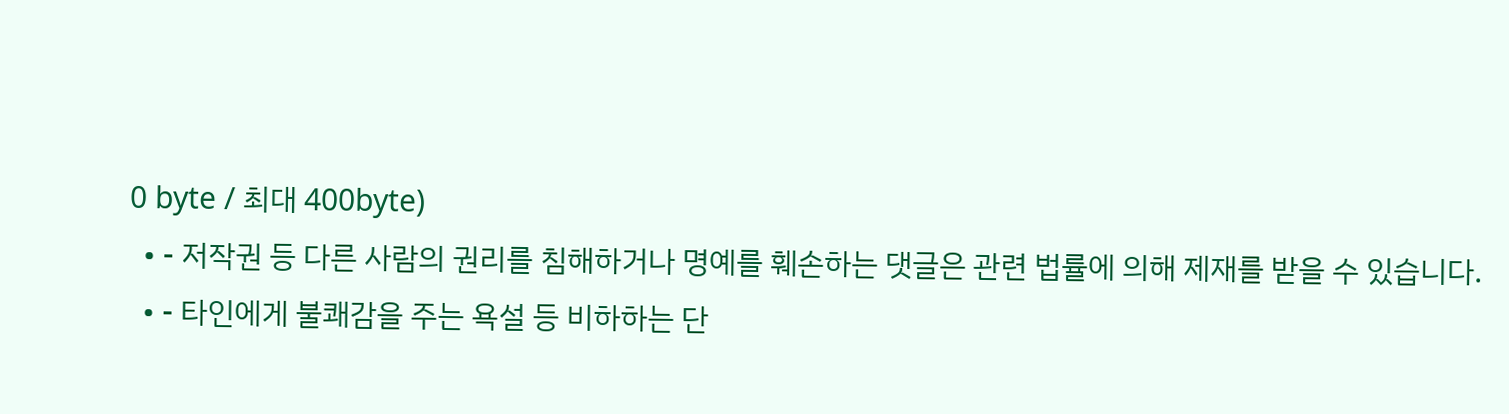0 byte / 최대 400byte)
  • - 저작권 등 다른 사람의 권리를 침해하거나 명예를 훼손하는 댓글은 관련 법률에 의해 제재를 받을 수 있습니다.
  • - 타인에게 불쾌감을 주는 욕설 등 비하하는 단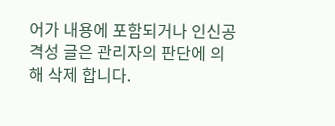어가 내용에 포함되거나 인신공격성 글은 관리자의 판단에 의해 삭제 합니다.